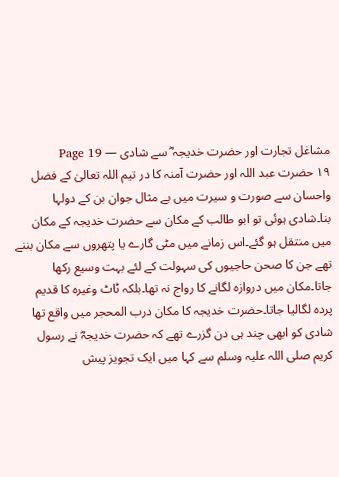مشاغل تجارت اور حضرت خدیجہ ؓ سے شادی — Page 19
۱۹ حضرت عبد اللہ اور حضرت آمنہ کا در تیم اللہ تعالیٰ کے فضل واحسان سے صورت و سیرت میں بے مثال جوان بن کے دولہا بنا۔شادی ہوئی تو ابو طالب کے مکان سے حضرت خدیجہ کے مکان میں منتقل ہو گئے۔اس زمانے میں مٹی گارے یا پتھروں سے مکان بننے تھے جن کا صحن حاجیوں کی سہولت کے لئے بہت وسیع رکھا جاتا۔مکان میں دروازہ لگانے کا رواج نہ تھا۔بلکہ ٹاٹ وغیرہ کا قديم پردہ لگالیا جاتا۔حضرت خدیجہ کا مکان درب المحجر میں واقع تھا شادی کو ابھی چند ہی دن گزرے تھے کہ حضرت خدیجہؓ نے رسول کریم صلی اللہ علیہ وسلم سے کہا میں ایک تجویز پیش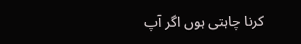کرنا چاہتی ہوں اگر آپ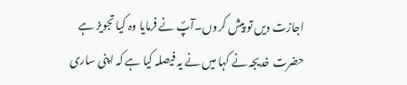اجازت دیں تو پیش کروں۔آپؐ نے فرمایا وہ کیا تجویز ہے حضرت خدیجہ نے کہا میں نے یہ فیصلہ کیا ہے کہ اپنی ساری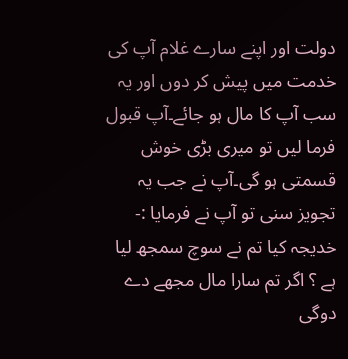دولت اور اپنے سارے غلام آپ کی خدمت میں پیش کر دوں اور یہ سب آپ کا مال ہو جائے۔آپ قبول فرما لیں تو میری بڑی خوش قسمتی ہو گی۔آپ نے جب یہ تجویز سنی تو آپ نے فرمایا :- خدیجہ کیا تم نے سوچ سمجھ لیا ہے ؟ اگر تم سارا مال مجھے دے دوگی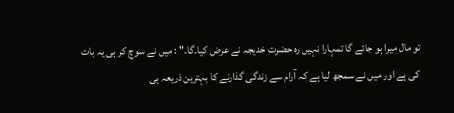تو مال میرا ہو جائے گا تمہارا نہیں رہ حضرت خدیجہ نے عرض کیا۔گا۔" : میں نے سوچ کر ہی یہ بات کی ہے اور میں نے سمجھ لیا ہے کہ آرام سے زندگی گذارنے کا بہترین ذریعہ ہی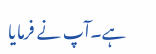ہے۔آپ نے فرمایا